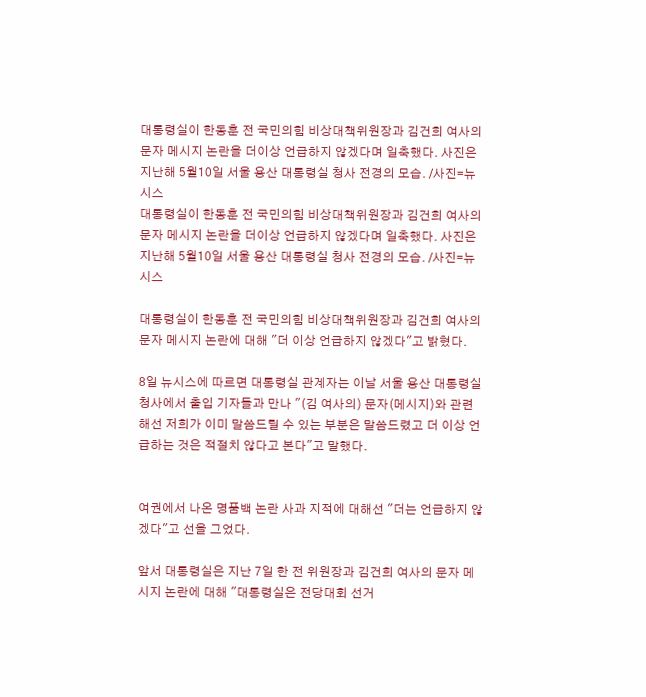대통령실이 한동훈 전 국민의힘 비상대책위원장과 김건희 여사의 문자 메시지 논란을 더이상 언급하지 않겠다며 일축했다. 사진은 지난해 5월10일 서울 용산 대통령실 청사 전경의 모습. /사진=뉴시스
대통령실이 한동훈 전 국민의힘 비상대책위원장과 김건희 여사의 문자 메시지 논란을 더이상 언급하지 않겠다며 일축했다. 사진은 지난해 5월10일 서울 용산 대통령실 청사 전경의 모습. /사진=뉴시스

대통령실이 한동훈 전 국민의힘 비상대책위원장과 김건희 여사의 문자 메시지 논란에 대해 "더 이상 언급하지 않겠다"고 밝혔다.

8일 뉴시스에 따르면 대통령실 관계자는 이날 서울 용산 대통령실 청사에서 출입 기자들과 만나 "(김 여사의) 문자(메시지)와 관련해선 저희가 이미 말씀드릴 수 있는 부분은 말씀드렸고 더 이상 언급하는 것은 적절치 않다고 본다"고 말했다.


여권에서 나온 명품백 논란 사과 지적에 대해선 "더는 언급하지 않겠다"고 선을 그었다.

앞서 대통령실은 지난 7일 한 전 위원장과 김건희 여사의 문자 메시지 논란에 대해 "대통령실은 전당대회 선거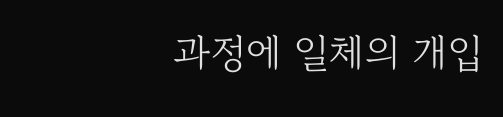과정에 일체의 개입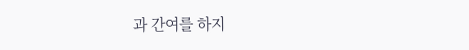과 간여를 하지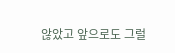않았고 앞으로도 그럴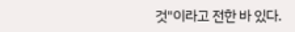것"이라고 전한 바 있다.